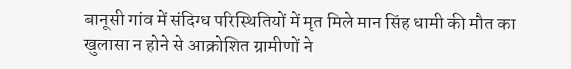बानूसी गांव में संदिग्ध परिस्थितियों में मृत मिले मान सिंह धामी की मौत का खुलासा न होने से आक्रोशित ग्रामीणों ने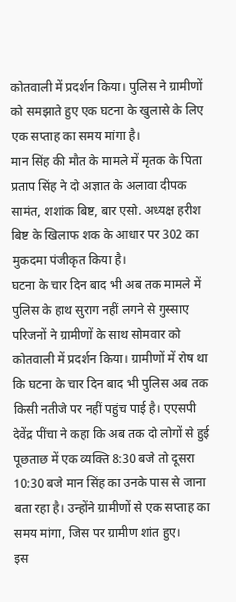कोतवाली में प्रदर्शन किया। पुलिस ने ग्रामीणों को समझाते हुए एक घटना के खुलासे के लिए एक सप्ताह का समय मांगा है।
मान सिंह की मौत के मामले में मृतक के पिता प्रताप सिंह ने दो अज्ञात के अलावा दीपक सामंत, शशांक बिष्ट, बार एसो. अध्यक्ष हरीश बिष्ट के खिलाफ शक के आधार पर 302 का मुकदमा पंजीकृत किया है।
घटना के चार दिन बाद भी अब तक मामले में पुलिस के हाथ सुराग नहीं लगने से गुस्साए परिजनों ने ग्रामीणों के साथ सोमवार को कोतवाली में प्रदर्शन किया। ग्रामीणों में रोष था कि घटना के चार दिन बाद भी पुलिस अब तक किसी नतीजे पर नहीं पहुंच पाई है। एएसपी देवेंद्र पींचा ने कहा कि अब तक दो लोगों से हुई पूछताछ में एक व्यक्ति 8:30 बजे तो दूसरा 10:30 बजे मान सिंह का उनके पास से जाना बता रहा है। उन्होंने ग्रामीणों से एक सप्ताह का समय मांगा, जिस पर ग्रामीण शांत हुए।
इस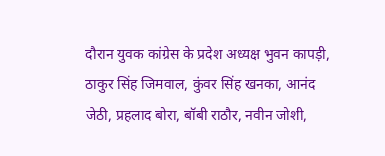दौरान युवक कांग्रेस के प्रदेश अध्यक्ष भुवन कापड़ी, ठाकुर सिंह जिमवाल, कुंवर सिंह खनका, आनंद जेठी, प्रहलाद बोरा, बॉबी राठौर, नवीन जोशी,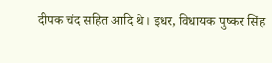दीपक चंद सहित आदि थे। इधर, विधायक पुष्कर सिंह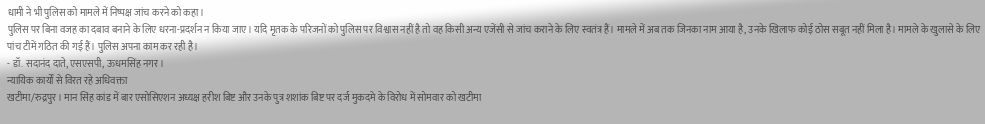धामी ने भी पुलिस को मामले में निष्पक्ष जांच करने को कहा।
पुलिस पर बिना वजह का दबाव बनाने के लिए धरना-प्रदर्शन न किया जाए। यदि मृतक के परिजनों को पुलिस पर विश्वास नहीं है तो वह किसी अन्य एजेंसी से जांच कराने के लिए स्वतंत्र हैं। मामले में अब तक जिनका नाम आया है, उनके खिलाफ कोई ठोस सबूत नहीं मिला है। मामले के खुलासे के लिए पांच टीमें गठित की गई हैं। पुलिस अपना काम कर रही है।
- डॉ. सदानंद दाते, एसएसपी, ऊधमसिंह नगर।
न्यायिक कार्यों से विरत रहे अधिवक्ता
खटीमा/रुद्रपुर। मान सिंह कांड में बार एसोसिएशन अध्यक्ष हरीश बिष्ट और उनके पुत्र शशांक बिष्ट पर दर्ज मुकदमे के विरोध में सोमवार को खटीमा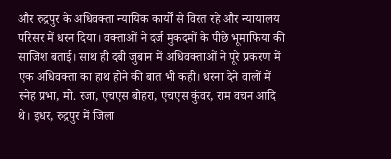और रुद्रपुर के अधिवक्ता न्यायिक कार्यों से विरत रहे और न्यायालय परिसर में धरन दिया। वक्ताओं ने दर्ज मुकदमों के पीछे भूमाफिया की साजिश बताई। साथ ही दबी जुबान में अधिवक्ताओं ने पूरे प्रकरण में एक अधिवक्ता का हाथ होने की बात भी कही। धरना देने वालों में स्नेह प्रभा, मो. रजा, एचएस बोहरा, एचएस कुंवर, राम वचन आदि थे। इधर, रुद्रपुर में जिला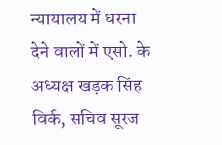न्यायालय में धरना देने वालों में एसो. के अध्यक्ष खड़क सिंह विर्क, सचिव सूरज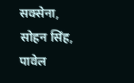सक्सेना, सोहन सिंह, पावेल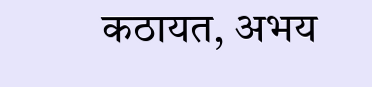कठायत, अभय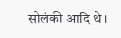सोलंकी आदि थे।